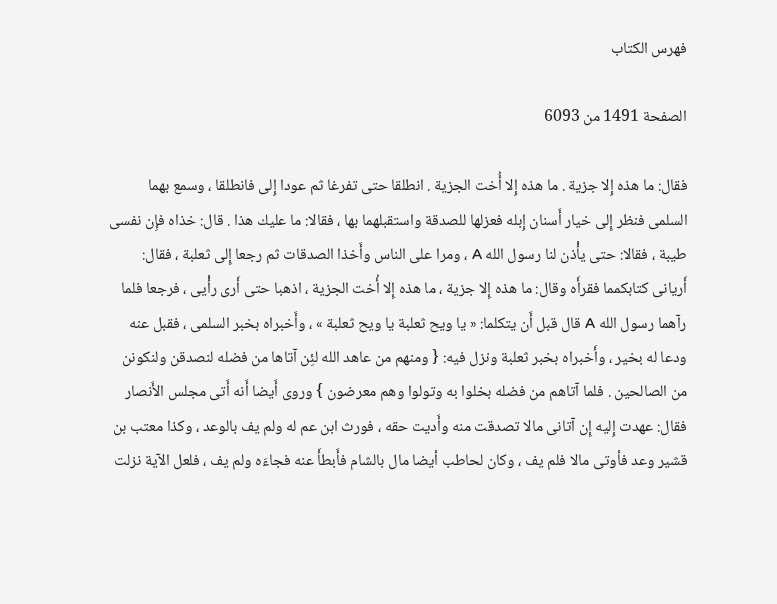فهرس الكتاب

الصفحة 1491 من 6093

فقال: ما هذه إِلا جزية . ما هذه إِلا أُخت الجزية . انطلقا حتى تفرغا ثم عودا إِلى فانطلقا ، وسمع بهما السلمى فنظر إِلى خيار أَسنان إِبله فعزلها للصدقة واستقبلهما بها ، فقالا: ما عليك هذا . قال: خذاه فإِن نفسى طيبة ، فقالا: حتى يأْذن لنا رسول الله A ، ومرا على الناس وأَخذا الصدقات ثم رجعا إِلى ثعلبة ، فقال: أَريانى كتابكمما فقرأَه وقال: ما هذه إِلا جزية ، ما هذه إِلا أُخت الجزية ، اذهبا حتى أَرى رأْيى ، فرجعا فلما رآهما رسول الله A قال قبل أَن يتكلما: « يا ويح ثعلبة يا ويح ثعلبة » ، وأَخبراه بخبر السلمى ، فقبل عنه ودعا له بخير ، وأَخبراه بخبر ثعلبة ونزل فيه: { ومنهم من عاهد الله لئِن آتاها من فضله لنصدقن ولنكونن من الصالحين . فلما آتاهم من فضله بخلوا به وتولوا وهم معرضون } وروى أَيضا أَنه أَتى مجلس الأَنصار فقال: عهدت إِليه إِن آتانى مالا تصدقت منه وأَديت حقه ، فورث ابن عم له ولم يف بالوعد ، وكذا معتب بن قشير وعد فأوتى مالا فلم يف ، وكان لحاطب أيضا مال بالشام فأَبطأَ عنه فجاءَه ولم يف ، فلعل الآية نزلت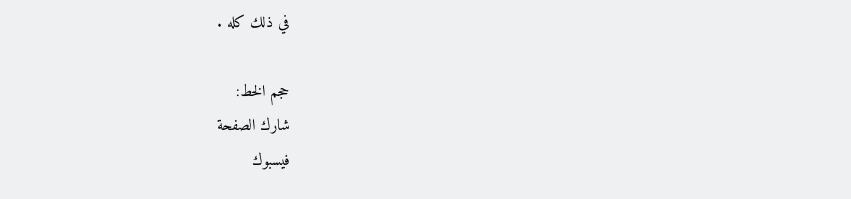في ذلك كله .

حجم الخط:
شارك الصفحة
فيسبوك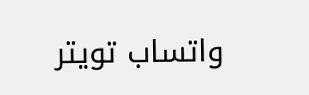واتساب تويتر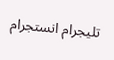تليجرام انستجرام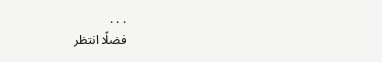. . .
فضلًا انتظر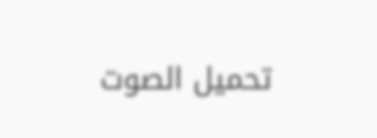تحميل الصوت